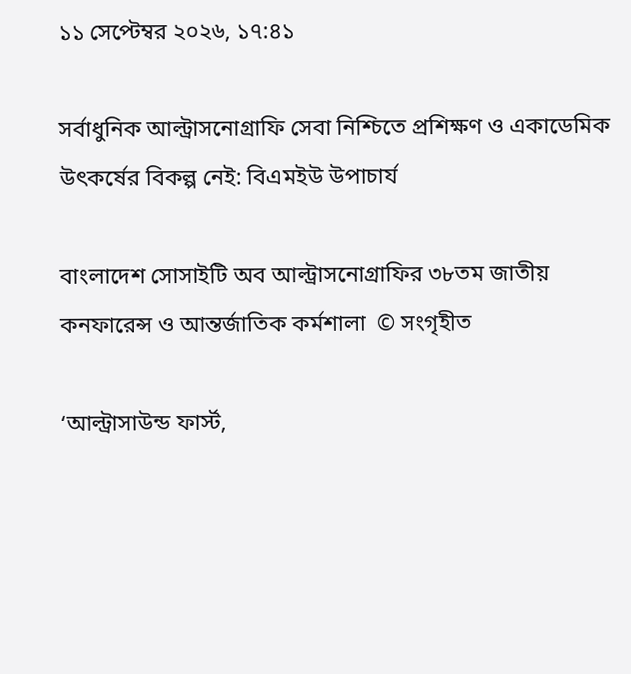১১ সেপ্টেম্বর ২০২৬, ১৭:৪১

সর্বাধুনিক আল্ট্রাসনোগ্রাফি সেবা নিশ্চিতে প্রশিক্ষণ ও একাডেমিক উৎকর্ষের বিকল্প নেই: বিএমইউ উপাচার্য

বাংলাদেশ সোসাইটি অব আল্ট্রাসনোগ্রাফির ৩৮তম জাতীয় কনফারেন্স ও আন্তর্জাতিক কর্মশালা  © সংগৃহীত

‘আল্ট্রাসাউন্ড ফার্স্ট,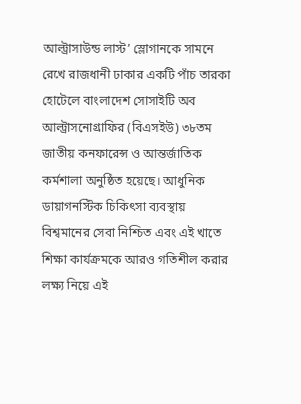আল্ট্রাসাউন্ড লাস্ট’ স্লোগানকে সামনে রেখে রাজধানী ঢাকার একটি পাঁচ তারকা হোটেলে বাংলাদেশ সোসাইটি অব আল্ট্রাসনোগ্রাফির (বিএসইউ) ৩৮তম জাতীয় কনফারেন্স ও আন্তর্জাতিক কর্মশালা অনুষ্ঠিত হয়েছে। আধুনিক ডায়াগনস্টিক চিকিৎসা ব্যবস্থায় বিশ্বমানের সেবা নিশ্চিত এবং এই খাতে শিক্ষা কার্যক্রমকে আরও গতিশীল করার লক্ষ্য নিয়ে এই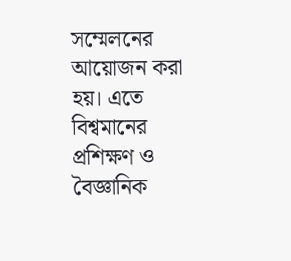সম্মেলনের আয়োজন করা হয়। এতে বিশ্বমানের প্রশিক্ষণ ও বৈজ্ঞানিক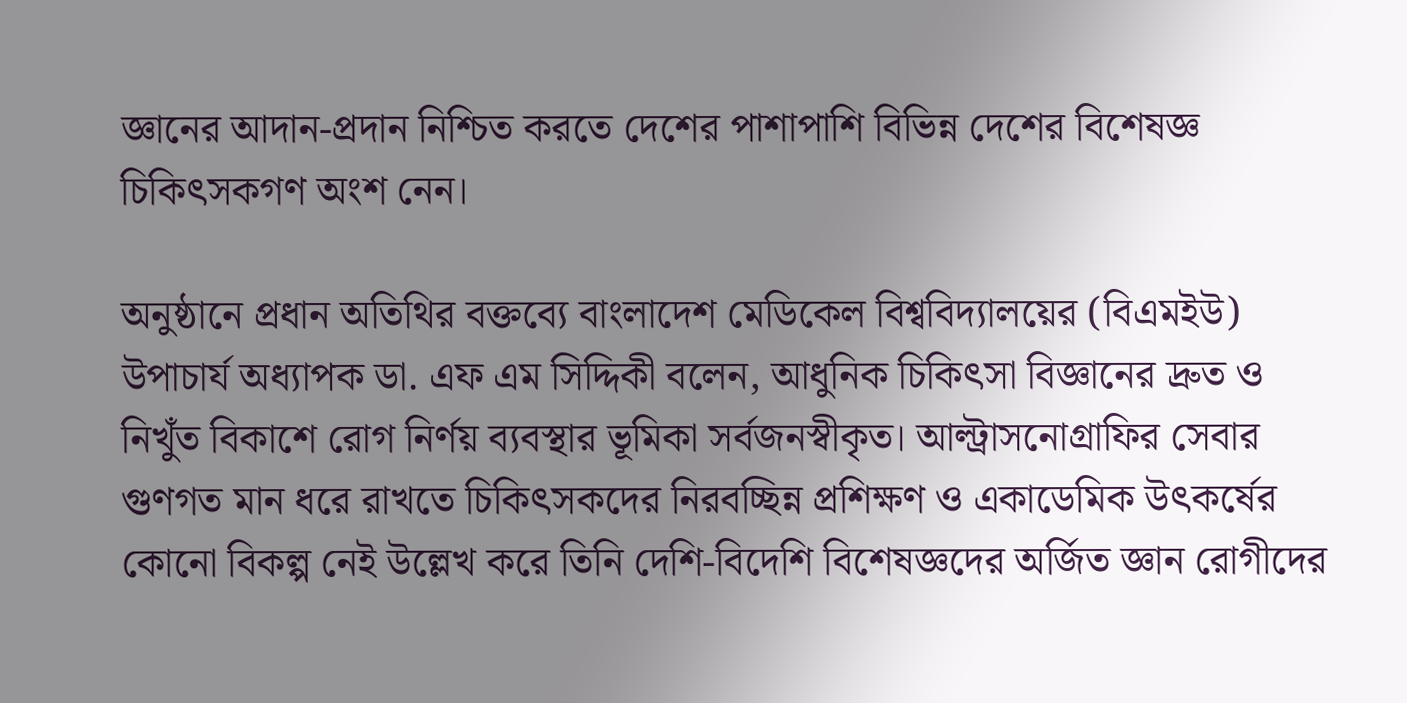জ্ঞানের আদান-প্রদান নিশ্চিত করতে দেশের পাশাপাশি বিভিন্ন দেশের বিশেষজ্ঞ চিকিৎসকগণ অংশ নেন।

অনুষ্ঠানে প্রধান অতিথির বক্তব্যে বাংলাদেশ মেডিকেল বিশ্ববিদ্যালয়ের (বিএমইউ) উপাচার্য অধ্যাপক ডা. এফ এম সিদ্দিকী বলেন, আধুনিক চিকিৎসা বিজ্ঞানের দ্রুত ও নিখুঁত বিকাশে রোগ নির্ণয় ব্যবস্থার ভূমিকা সর্বজনস্বীকৃত। আল্ট্রাসনোগ্রাফির সেবার গুণগত মান ধরে রাখতে চিকিৎসকদের নিরবচ্ছিন্ন প্রশিক্ষণ ও একাডেমিক উৎকর্ষের কোনো বিকল্প নেই উল্লেখ করে তিনি দেশি-বিদেশি বিশেষজ্ঞদের অর্জিত জ্ঞান রোগীদের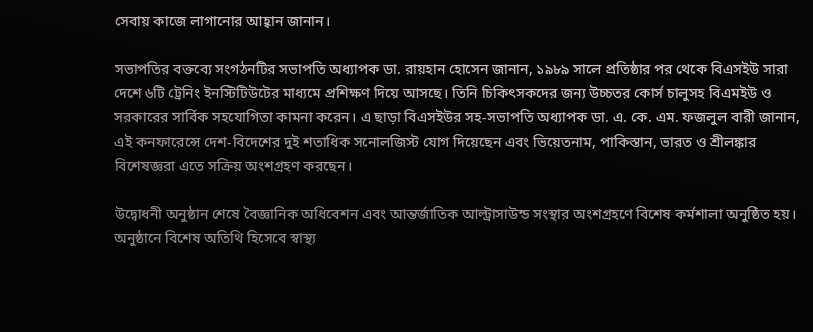সেবায় কাজে লাগানোর আহ্বান জানান।

সভাপতির বক্তব্যে সংগঠনটির সভাপতি অধ্যাপক ডা. রায়হান হোসেন জানান, ১৯৮৯ সালে প্রতিষ্ঠার পর থেকে বিএসইউ সারা দেশে ৬টি ট্রেনিং ইনস্টিটিউটের মাধ্যমে প্রশিক্ষণ দিয়ে আসছে। তিনি চিকিৎসকদের জন্য উচ্চতর কোর্স চালুসহ বিএমইউ ও সরকারের সার্বিক সহযোগিতা কামনা করেন। এ ছাড়া বিএসইউর সহ-সভাপতি অধ্যাপক ডা. এ. কে. এম. ফজলুল বারী জানান, এই কনফারেন্সে দেশ-বিদেশের দুই শতাধিক সনোলজিস্ট যোগ দিয়েছেন এবং ভিয়েতনাম, পাকিস্তান, ভারত ও শ্রীলঙ্কার বিশেষজ্ঞরা এতে সক্রিয় অংশগ্রহণ করছেন।

উদ্বোধনী অনুষ্ঠান শেষে বৈজ্ঞানিক অধিবেশন এবং আন্তর্জাতিক আল্ট্রাসাউন্ড সংস্থার অংশগ্রহণে বিশেষ কর্মশালা অনুষ্ঠিত হয়। অনুষ্ঠানে বিশেষ অতিথি হিসেবে স্বাস্থ্য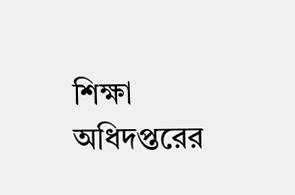শিক্ষা অধিদপ্তরের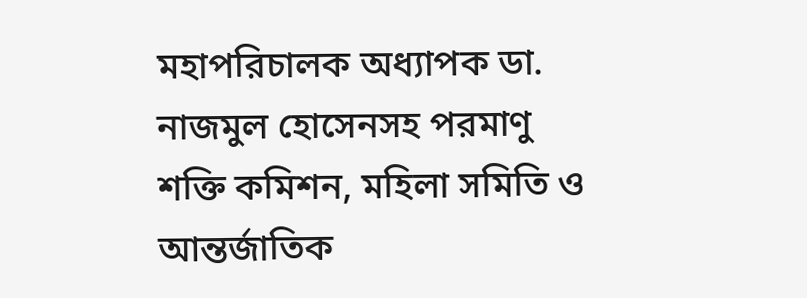মহাপরিচালক অধ্যাপক ডা. নাজমুল হোসেনসহ পরমাণু শক্তি কমিশন, মহিলা সমিতি ও আন্তর্জাতিক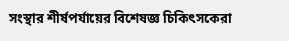সংস্থার শীর্ষপর্যায়ের বিশেষজ্ঞ চিকিৎসকেরা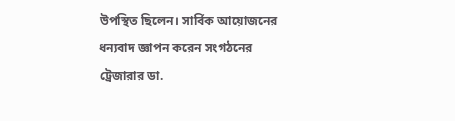উপস্থিত ছিলেন। সার্বিক আয়োজনের ধন্যবাদ জ্ঞাপন করেন সংগঠনের ট্রেজারার ডা.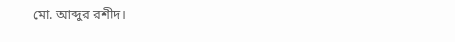মো. আব্দুর রশীদ।